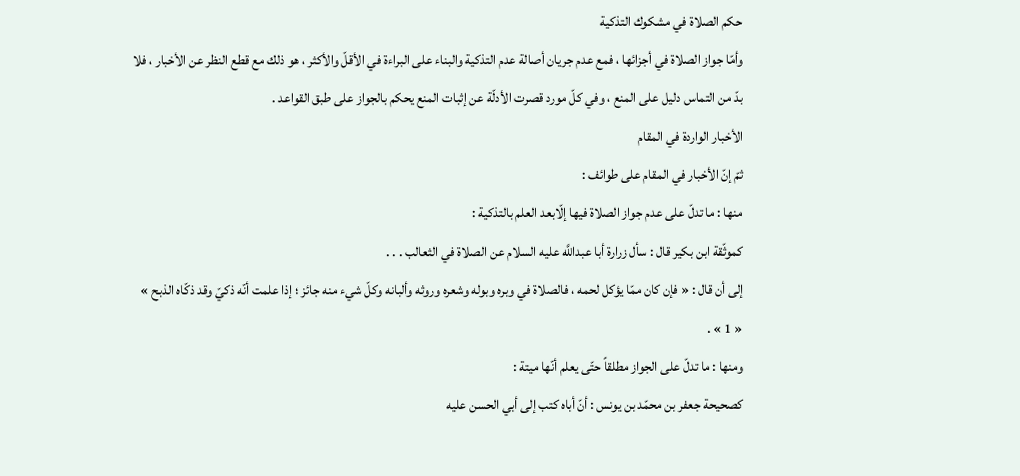حكم الصلاة في مشكوك التذكية
وأمّا جواز الصلاة في أجزائها ، فمع عدم جريان أصالة عدم التذكية والبناء على البراءة في الأقلّ والأكثر ، هو ذلك مع قطع النظر عن الأخبار ، فلا بدّ من التماس دليل على المنع ، وفي كلّ مورد قصرت الأدلّة عن إثبات المنع يحكم بالجواز على طبق القواعد .
الأخبار الواردة في المقام
ثمّ إنّ الأخبار في المقام على طوائف :
منها : ما تدلّ على عدم جواز الصلاة فيها إلّابعد العلم بالتذكية :
كموثّقة ابن بكير قال : سأل زرارة أبا عبداللَّه عليه السلام عن الصلاة في الثعالب . . .
إلى أن قال : « فإن كان ممّا يؤكل لحمه ، فالصلاة في وبره وبوله وشعره وروثه وألبانه وكلّ شيء منه جائز ؛ إذا علمت أنّه ذكيّ وقد ذكّاه الذبح » « 1 » .
ومنها : ما تدلّ على الجواز مطلقاً حتّى يعلم أنّها ميتة :
كصحيحة جعفر بن محمّد بن يونس : أنّ أباه كتب إلى أبي الحسن عليه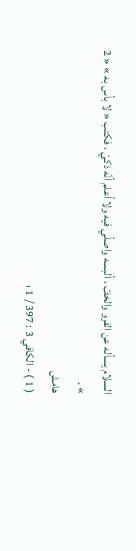السلام يسأله عن الفرو والخفّ ، ألبسه واصلّي فيه ولا أعلم أنّه ذكيّ ، فكتب « لا بأس به » « 2 » .
هامش
( 1 ) - الكافي 3 : 397 / 1 ؛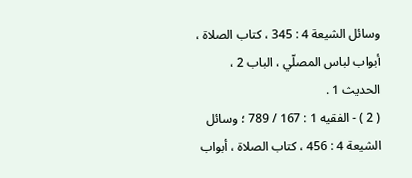وسائل الشيعة 4 : 345 ، كتاب الصلاة ، أبواب لباس المصلّي ، الباب 2 ، الحديث 1 .
( 2 ) - الفقيه 1 : 167 / 789 ؛ وسائل الشيعة 4 : 456 ، كتاب الصلاة ، أبواب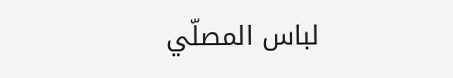لباس المصلّي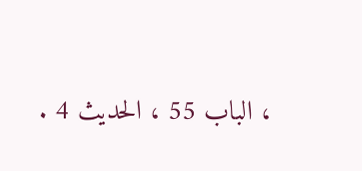، الباب 55 ، الحديث 4 .